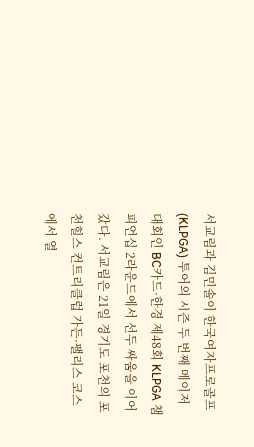서교림과 김민솔이 한국여자프로골프(KLPGA) 투어의 시즌 두 번째 메이저 대회인 BC카드·한경 제48회 KLPGA 챔피언십 2라운드에서 선두 싸움을 이어갔다. 서교림은 21일 경기도 포천의 포천힐스 컨트리클럽 가든·팰리스 코스에서 열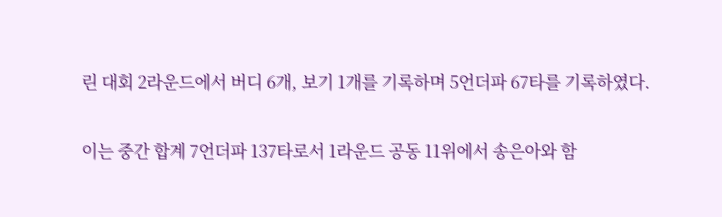린 대회 2라운드에서 버디 6개, 보기 1개를 기록하며 5언더파 67타를 기록하였다.

이는 중간 합계 7언더파 137타로서 1라운드 공동 11위에서 송은아와 함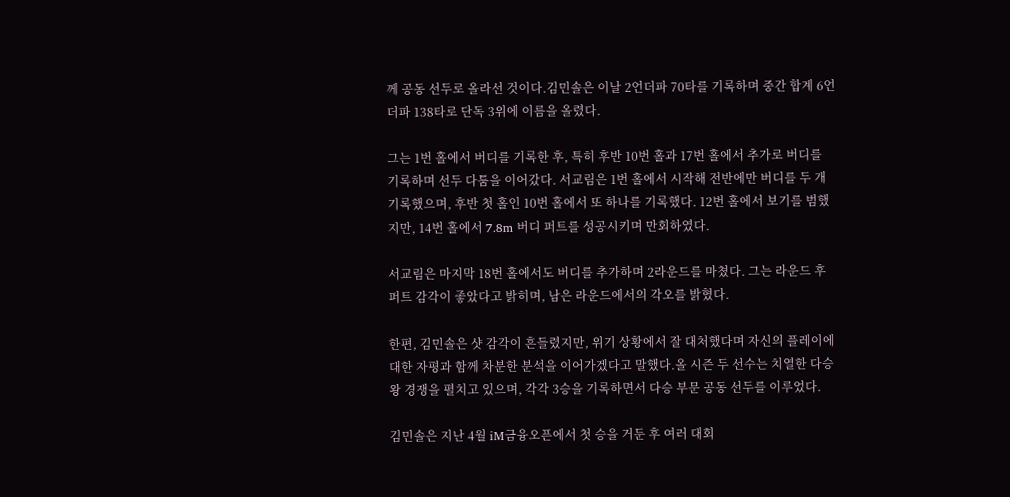께 공동 선두로 올라선 것이다.김민솔은 이날 2언더파 70타를 기록하며 중간 합계 6언더파 138타로 단독 3위에 이름을 올렸다.

그는 1번 홀에서 버디를 기록한 후, 특히 후반 10번 홀과 17번 홀에서 추가로 버디를 기록하며 선두 다툼을 이어갔다. 서교림은 1번 홀에서 시작해 전반에만 버디를 두 개 기록했으며, 후반 첫 홀인 10번 홀에서 또 하나를 기록했다. 12번 홀에서 보기를 범했지만, 14번 홀에서 7.8m 버디 퍼트를 성공시키며 만회하였다.

서교림은 마지막 18번 홀에서도 버디를 추가하며 2라운드를 마쳤다. 그는 라운드 후 퍼트 감각이 좋았다고 밝히며, 남은 라운드에서의 각오를 밝혔다.

한편, 김민솔은 샷 감각이 흔들렸지만, 위기 상황에서 잘 대처했다며 자신의 플레이에 대한 자평과 함께 차분한 분석을 이어가겠다고 말했다.올 시즌 두 선수는 치열한 다승왕 경쟁을 펼치고 있으며, 각각 3승을 기록하면서 다승 부문 공동 선두를 이루었다.

김민솔은 지난 4월 iM금융오픈에서 첫 승을 거둔 후 여러 대회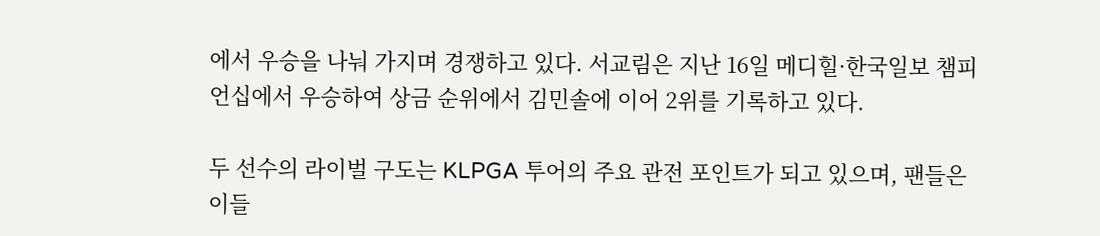에서 우승을 나눠 가지며 경쟁하고 있다. 서교림은 지난 16일 메디힐·한국일보 챔피언십에서 우승하여 상금 순위에서 김민솔에 이어 2위를 기록하고 있다.

두 선수의 라이벌 구도는 KLPGA 투어의 주요 관전 포인트가 되고 있으며, 팬들은 이들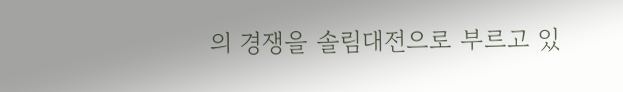의 경쟁을 솔림대전으로 부르고 있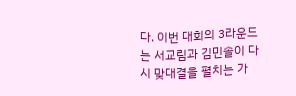다. 이번 대회의 3라운드는 서교림과 김민솔이 다시 맞대결을 펼치는 가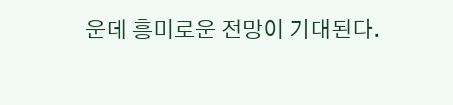운데 흥미로운 전망이 기대된다.